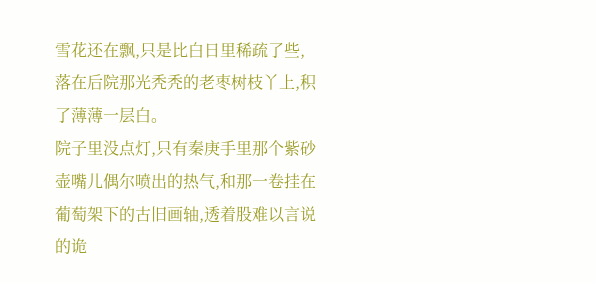雪花还在飘,只是比白日里稀疏了些,落在后院那光秃秃的老枣树枝丫上,积了薄薄一层白。
院子里没点灯,只有秦庚手里那个紫砂壶嘴儿偶尔喷出的热气,和那一卷挂在葡萄架下的古旧画轴,透着股难以言说的诡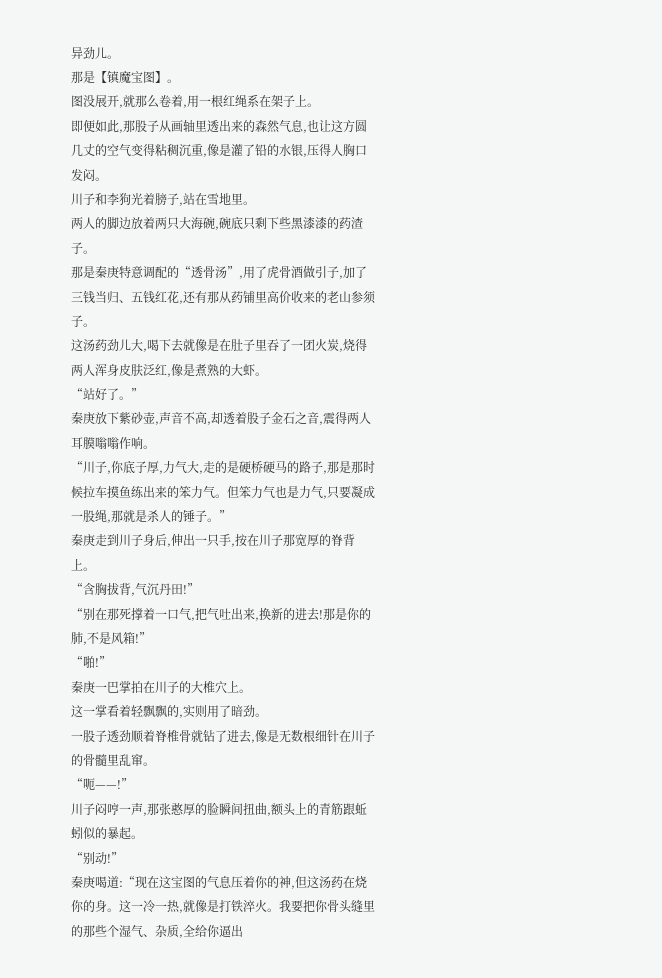异劲儿。
那是【镇魔宝图】。
图没展开,就那么卷着,用一根红绳系在架子上。
即便如此,那股子从画轴里透出来的森然气息,也让这方圆几丈的空气变得粘稠沉重,像是灌了铅的水银,压得人胸口发闷。
川子和李狗光着膀子,站在雪地里。
两人的脚边放着两只大海碗,碗底只剩下些黑漆漆的药渣子。
那是秦庚特意调配的“透骨汤”,用了虎骨酒做引子,加了三钱当归、五钱红花,还有那从药铺里高价收来的老山参须子。
这汤药劲儿大,喝下去就像是在肚子里吞了一团火炭,烧得两人浑身皮肤泛红,像是煮熟的大虾。
“站好了。”
秦庚放下紫砂壶,声音不高,却透着股子金石之音,震得两人耳膜嗡嗡作响。
“川子,你底子厚,力气大,走的是硬桥硬马的路子,那是那时候拉车摸鱼练出来的笨力气。但笨力气也是力气,只要凝成一股绳,那就是杀人的锤子。”
秦庚走到川子身后,伸出一只手,按在川子那宽厚的脊背上。
“含胸拔背,气沉丹田!”
“别在那死撑着一口气,把气吐出来,换新的进去!那是你的肺,不是风箱!”
“啪!”
秦庚一巴掌拍在川子的大椎穴上。
这一掌看着轻飘飘的,实则用了暗劲。
一股子透劲顺着脊椎骨就钻了进去,像是无数根细针在川子的骨髓里乱窜。
“呃——!”
川子闷哼一声,那张憨厚的脸瞬间扭曲,额头上的青筋跟蚯蚓似的暴起。
“别动!”
秦庚喝道:“现在这宝图的气息压着你的神,但这汤药在烧你的身。这一冷一热,就像是打铁淬火。我要把你骨头缝里的那些个湿气、杂质,全给你逼出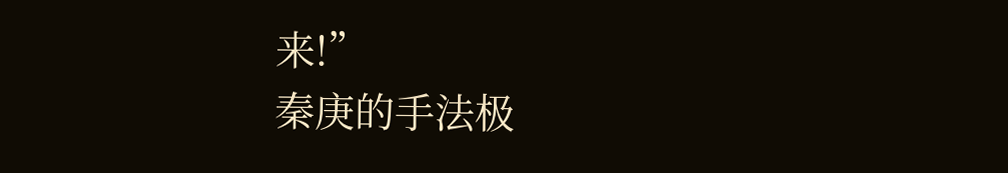来!”
秦庚的手法极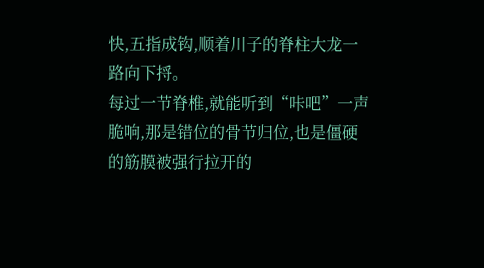快,五指成钩,顺着川子的脊柱大龙一路向下捋。
每过一节脊椎,就能听到“咔吧”一声脆响,那是错位的骨节归位,也是僵硬的筋膜被强行拉开的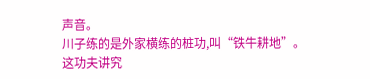声音。
川子练的是外家横练的桩功,叫“铁牛耕地”。
这功夫讲究